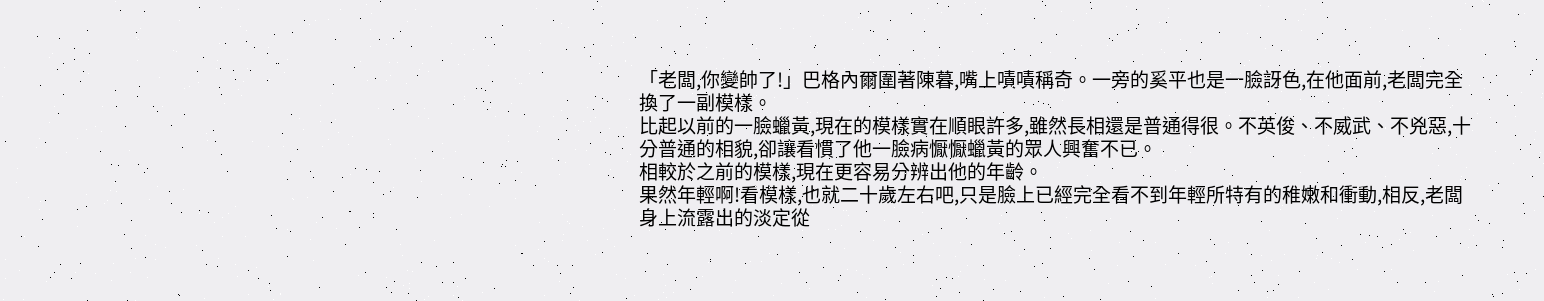「老闆,你變帥了!」巴格內爾圍著陳暮,嘴上嘖嘖稱奇。一旁的奚平也是一臉訝色,在他面前,老闆完全換了一副模樣。
比起以前的一臉蠟黃,現在的模樣實在順眼許多,雖然長相還是普通得很。不英俊、不威武、不兇惡,十分普通的相貌,卻讓看慣了他一臉病懨懨蠟黃的眾人興奮不已。
相較於之前的模樣,現在更容易分辨出他的年齡。
果然年輕啊!看模樣,也就二十歲左右吧,只是臉上已經完全看不到年輕所特有的稚嫩和衝動,相反,老闆身上流露出的淡定從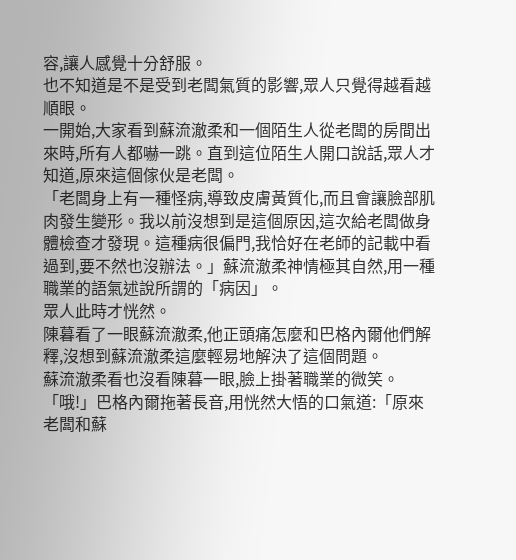容,讓人感覺十分舒服。
也不知道是不是受到老闆氣質的影響,眾人只覺得越看越順眼。
一開始,大家看到蘇流澈柔和一個陌生人從老闆的房間出來時,所有人都嚇一跳。直到這位陌生人開口說話,眾人才知道,原來這個傢伙是老闆。
「老闆身上有一種怪病,導致皮膚黃質化,而且會讓臉部肌肉發生變形。我以前沒想到是這個原因,這次給老闆做身體檢查才發現。這種病很偏門,我恰好在老師的記載中看過到,要不然也沒辦法。」蘇流澈柔神情極其自然,用一種職業的語氣述說所謂的「病因」。
眾人此時才恍然。
陳暮看了一眼蘇流澈柔,他正頭痛怎麼和巴格內爾他們解釋,沒想到蘇流澈柔這麼輕易地解決了這個問題。
蘇流澈柔看也沒看陳暮一眼,臉上掛著職業的微笑。
「哦!」巴格內爾拖著長音,用恍然大悟的口氣道:「原來老闆和蘇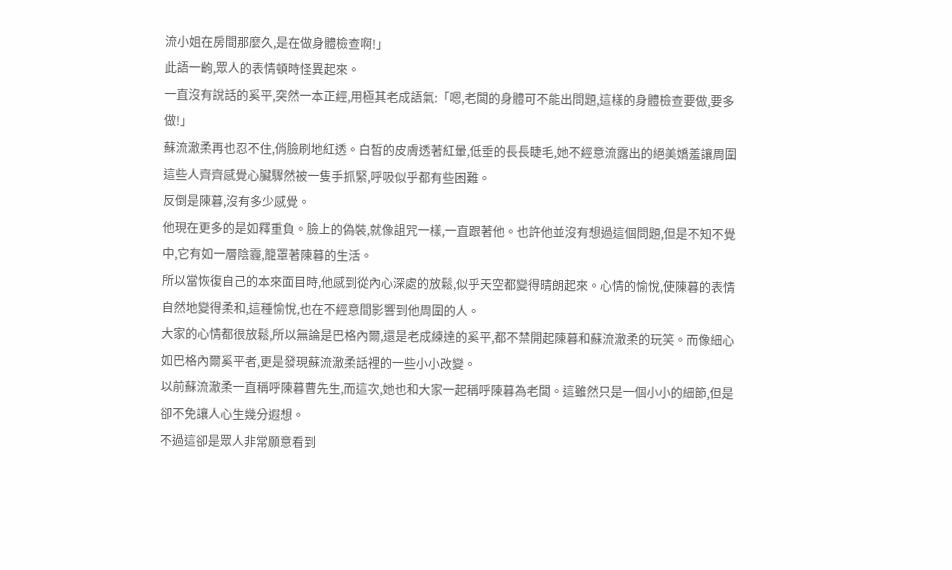流小姐在房間那麼久,是在做身體檢查啊!」
此語一齣,眾人的表情頓時怪異起來。
一直沒有說話的奚平,突然一本正經,用極其老成語氣:「嗯,老闆的身體可不能出問題,這樣的身體檢查要做,要多做!」
蘇流澈柔再也忍不住,俏臉刷地紅透。白皙的皮膚透著紅暈,低垂的長長睫毛,她不經意流露出的絕美嬌羞讓周圍這些人齊齊感覺心臟驟然被一隻手抓緊,呼吸似乎都有些困難。
反倒是陳暮,沒有多少感覺。
他現在更多的是如釋重負。臉上的偽裝,就像詛咒一樣,一直跟著他。也許他並沒有想過這個問題,但是不知不覺中,它有如一層陰霾,籠罩著陳暮的生活。
所以當恢復自己的本來面目時,他感到從內心深處的放鬆,似乎天空都變得晴朗起來。心情的愉悅,使陳暮的表情自然地變得柔和,這種愉悅,也在不經意間影響到他周圍的人。
大家的心情都很放鬆,所以無論是巴格內爾,還是老成練達的奚平,都不禁開起陳暮和蘇流澈柔的玩笑。而像細心如巴格內爾奚平者,更是發現蘇流澈柔話裡的一些小小改變。
以前蘇流澈柔一直稱呼陳暮曹先生,而這次,她也和大家一起稱呼陳暮為老闆。這雖然只是一個小小的細節,但是卻不免讓人心生幾分遐想。
不過這卻是眾人非常願意看到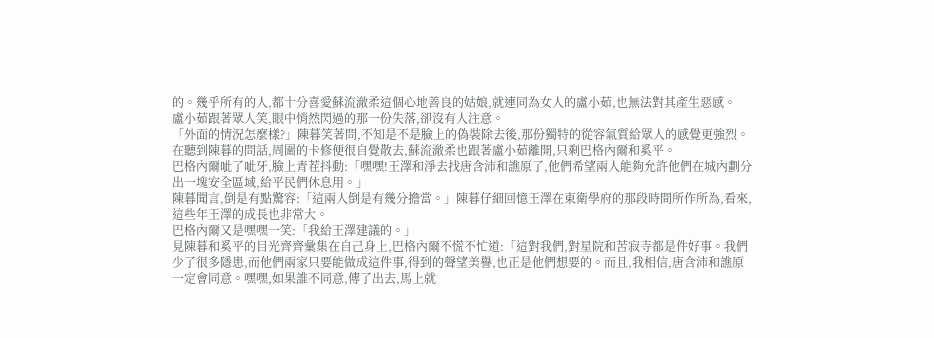的。幾乎所有的人,都十分喜愛蘇流澈柔這個心地善良的姑娘,就連同為女人的盧小茹,也無法對其產生惡感。
盧小茹跟著眾人笑,眼中悄然閃過的那一份失落,卻沒有人注意。
「外面的情況怎麼樣?」陳暮笑著問,不知是不是臉上的偽裝除去後,那份獨特的從容氣質給眾人的感覺更強烈。
在聽到陳暮的問話,周圍的卡修便很自覺散去,蘇流澈柔也跟著盧小茹離開,只剩巴格內爾和奚平。
巴格內爾呲了呲牙,臉上青茬抖動:「嘿嘿!王澤和淨去找唐含沛和譙原了,他們希望兩人能夠允許他們在城內劃分出一塊安全區域,給平民們休息用。」
陳暮聞言,倒是有點驚容:「這兩人倒是有幾分擔當。」陳暮仔細回憶王澤在東衛學府的那段時間所作所為,看來,這些年王澤的成長也非常大。
巴格內爾又是嘿嘿一笑:「我給王澤建議的。」
見陳暮和奚平的目光齊齊彙集在自己身上,巴格內爾不慌不忙道:「這對我們,對星院和苦寂寺都是件好事。我們少了很多隱患,而他們兩家只要能做成這件事,得到的聲望美譽,也正是他們想要的。而且,我相信,唐含沛和譙原一定會同意。嘿嘿,如果誰不同意,傳了出去,馬上就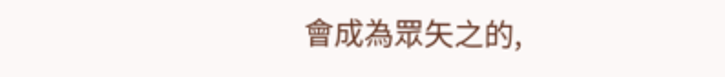會成為眾矢之的,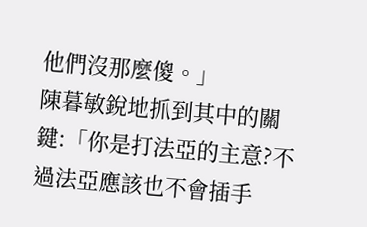他們沒那麼傻。」
陳暮敏銳地抓到其中的關鍵:「你是打法亞的主意?不過法亞應該也不會插手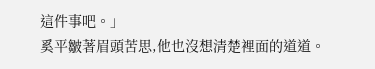這件事吧。」
奚平皺著眉頭苦思,他也沒想清楚裡面的道道。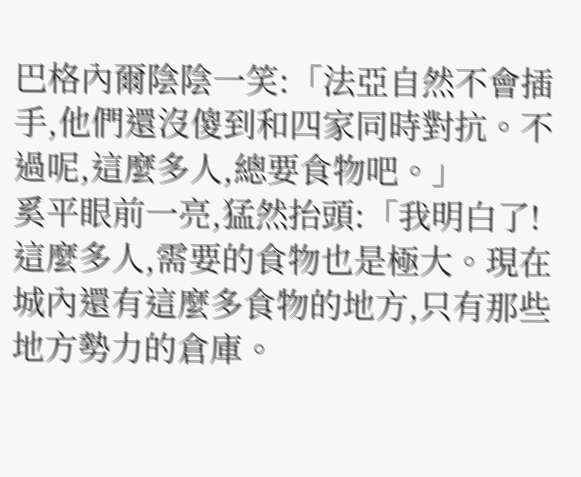巴格內爾陰陰一笑:「法亞自然不會插手,他們還沒傻到和四家同時對抗。不過呢,這麼多人,總要食物吧。」
奚平眼前一亮,猛然抬頭:「我明白了!這麼多人,需要的食物也是極大。現在城內還有這麼多食物的地方,只有那些地方勢力的倉庫。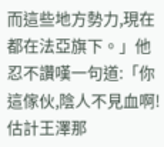而這些地方勢力,現在都在法亞旗下。」他忍不讚嘆一句道:「你這傢伙,陰人不見血啊!估計王澤那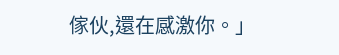傢伙,還在感激你。」